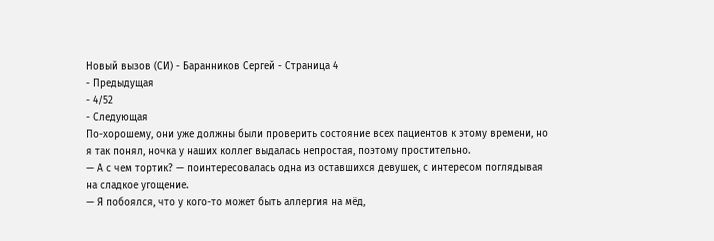Новый вызов (СИ) - Баранников Сергей - Страница 4
- Предыдущая
- 4/52
- Следующая
По-хорошему, они уже должны были проверить состояние всех пациентов к этому времени, но я так понял, ночка у наших коллег выдалась непростая, поэтому простительно.
— А с чем тортик? — поинтересовалась одна из оставшихся девушек, с интересом поглядывая на сладкое угощение.
— Я побоялся, что у кого-то может быть аллергия на мёд,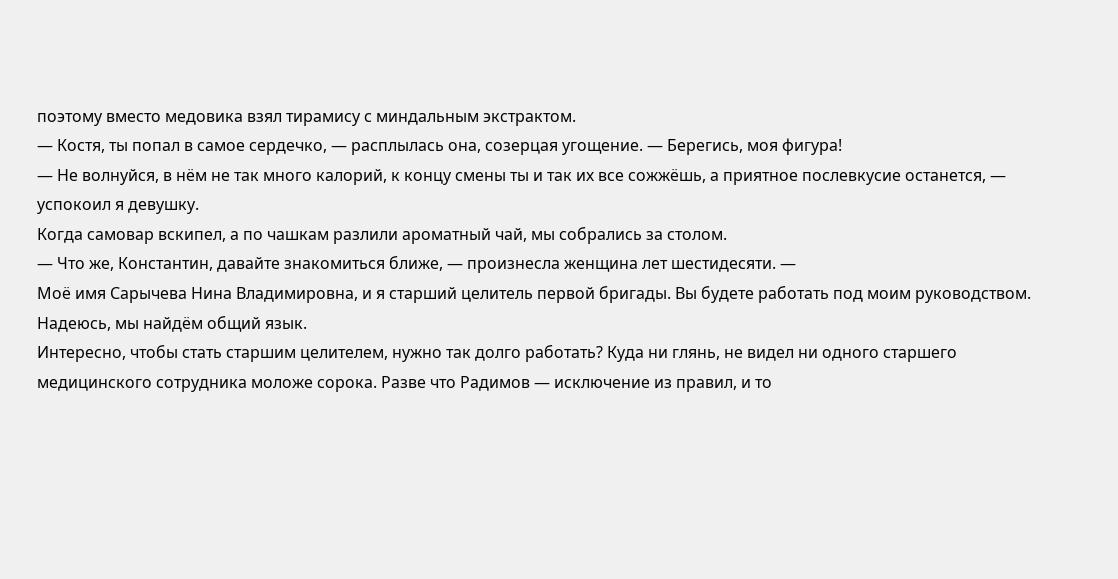поэтому вместо медовика взял тирамису с миндальным экстрактом.
— Костя, ты попал в самое сердечко, — расплылась она, созерцая угощение. — Берегись, моя фигура!
— Не волнуйся, в нём не так много калорий, к концу смены ты и так их все сожжёшь, а приятное послевкусие останется, — успокоил я девушку.
Когда самовар вскипел, а по чашкам разлили ароматный чай, мы собрались за столом.
— Что же, Константин, давайте знакомиться ближе, — произнесла женщина лет шестидесяти. —
Моё имя Сарычева Нина Владимировна, и я старший целитель первой бригады. Вы будете работать под моим руководством. Надеюсь, мы найдём общий язык.
Интересно, чтобы стать старшим целителем, нужно так долго работать? Куда ни глянь, не видел ни одного старшего медицинского сотрудника моложе сорока. Разве что Радимов — исключение из правил, и то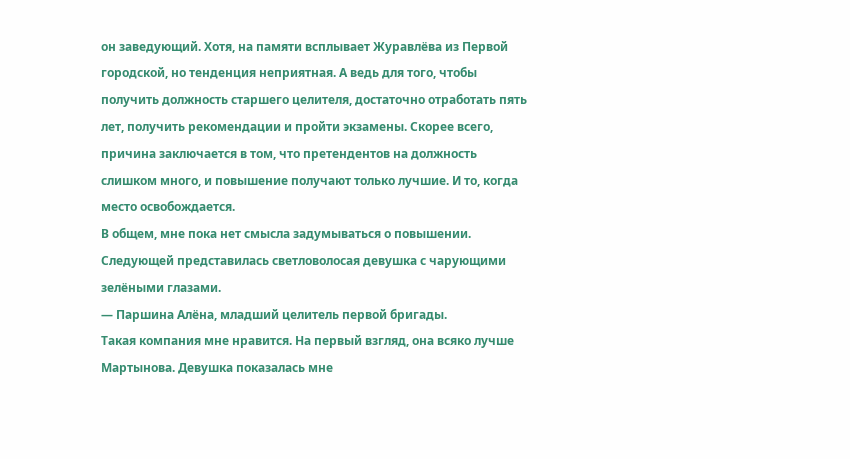он заведующий. Хотя, на памяти всплывает Журавлёва из Первой городской, но тенденция неприятная. А ведь для того, чтобы получить должность старшего целителя, достаточно отработать пять лет, получить рекомендации и пройти экзамены. Скорее всего, причина заключается в том, что претендентов на должность слишком много, и повышение получают только лучшие. И то, когда место освобождается.
В общем, мне пока нет смысла задумываться о повышении.
Следующей представилась светловолосая девушка с чарующими зелёными глазами.
— Паршина Алёна, младший целитель первой бригады.
Такая компания мне нравится. На первый взгляд, она всяко лучше Мартынова. Девушка показалась мне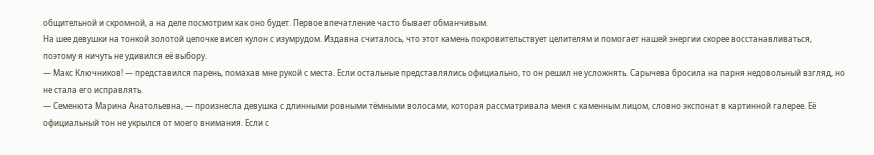общительной и скромной, а на деле посмотрим как оно будет. Первое впечатление часто бывает обманчивым.
На шее девушки на тонкой золотой цепочке висел кулон с изумрудом. Издавна считалось, что этот камень покровительствует целителям и помогает нашей энергии скорее восстанавливаться, поэтому я ничуть не удивился её выбору.
— Макс Ключников! — представился парень, помахав мне рукой с места. Если остальные представлялись официально, то он решил не усложнять. Сарычева бросила на парня недовольный взгляд, но не стала его исправлять.
— Семенюта Марина Анатольевна, — произнесла девушка с длинными ровными тёмными волосами, которая рассматривала меня с каменным лицом, словно экспонат в картинной галерее. Её официальный тон не укрылся от моего внимания. Если с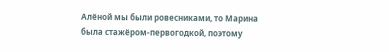Алёной мы были ровесниками, то Марина была стажёром-первогодкой, поэтому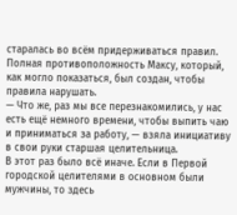старалась во всём придерживаться правил. Полная противоположность Максу, который, как могло показаться, был создан, чтобы правила нарушать.
— Что же, раз мы все перезнакомились, у нас есть ещё немного времени, чтобы выпить чаю и приниматься за работу, — взяла инициативу в свои руки старшая целительница.
В этот раз было всё иначе. Если в Первой городской целителями в основном были мужчины, то здесь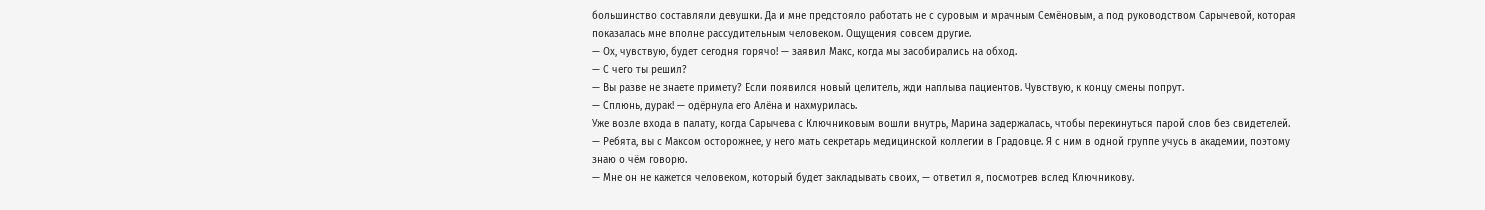большинство составляли девушки. Да и мне предстояло работать не с суровым и мрачным Семёновым, а под руководством Сарычевой, которая показалась мне вполне рассудительным человеком. Ощущения совсем другие.
— Ох, чувствую, будет сегодня горячо! — заявил Макс, когда мы засобирались на обход.
— С чего ты решил?
— Вы разве не знаете примету? Если появился новый целитель, жди наплыва пациентов. Чувствую, к концу смены попрут.
— Сплюнь, дурак! — одёрнула его Алёна и нахмурилась.
Уже возле входа в палату, когда Сарычева с Ключниковым вошли внутрь, Марина задержалась, чтобы перекинуться парой слов без свидетелей.
— Ребята, вы с Максом осторожнее, у него мать секретарь медицинской коллегии в Градовце. Я с ним в одной группе учусь в академии, поэтому знаю о чём говорю.
— Мне он не кажется человеком, который будет закладывать своих, — ответил я, посмотрев вслед Ключникову.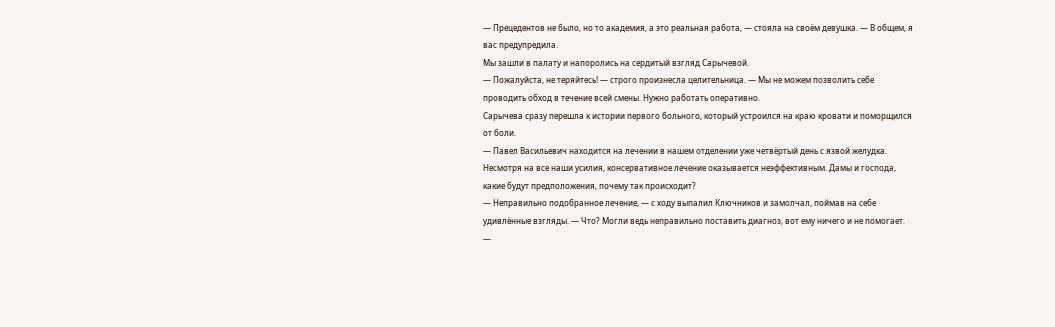— Прецедентов не было, но то академия, а это реальная работа, — стояла на своём девушка. — В общем, я вас предупредила.
Мы зашли в палату и напоролись на сердитый взгляд Сарычевой.
— Пожалуйста, не теряйтесь! — строго произнесла целительница. — Мы не можем позволить себе проводить обход в течение всей смены. Нужно работать оперативно.
Сарычева сразу перешла к истории первого больного, который устроился на краю кровати и поморщился от боли.
— Павел Васильевич находится на лечении в нашем отделении уже четвёртый день с язвой желудка. Несмотря на все наши усилия, консервативное лечение оказывается неэффективным. Дамы и господа, какие будут предположения, почему так происходит?
— Неправильно подобранное лечение, — с ходу выпалил Ключников и замолчал, поймав на себе удивлённые взгляды. — Что? Могли ведь неправильно поставить диагноз, вот ему ничего и не помогает.
—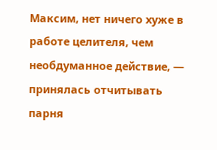Максим, нет ничего хуже в работе целителя, чем необдуманное действие, — принялась отчитывать парня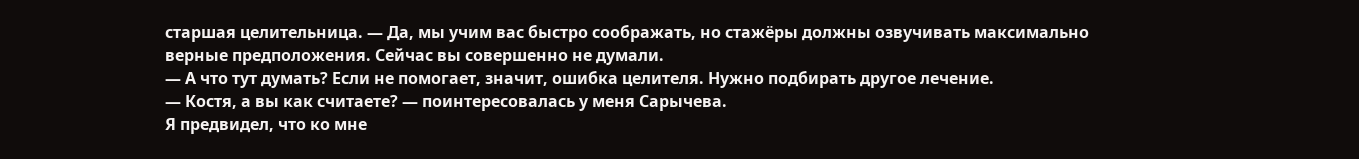старшая целительница. — Да, мы учим вас быстро соображать, но стажёры должны озвучивать максимально верные предположения. Сейчас вы совершенно не думали.
— А что тут думать? Если не помогает, значит, ошибка целителя. Нужно подбирать другое лечение.
— Костя, а вы как считаете? — поинтересовалась у меня Сарычева.
Я предвидел, что ко мне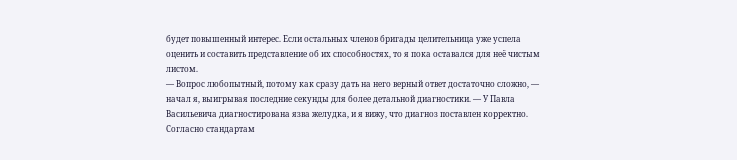будет повышенный интерес. Если остальных членов бригады целительница уже успела оценить и составить представление об их способностях, то я пока оставался для неё чистым листом.
— Вопрос любопытный, потому как сразу дать на него верный ответ достаточно сложно, — начал я, выигрывая последние секунды для более детальной диагностики. — У Павла Васильевича диагностирована язва желудка, и я вижу, что диагноз поставлен корректно. Согласно стандартам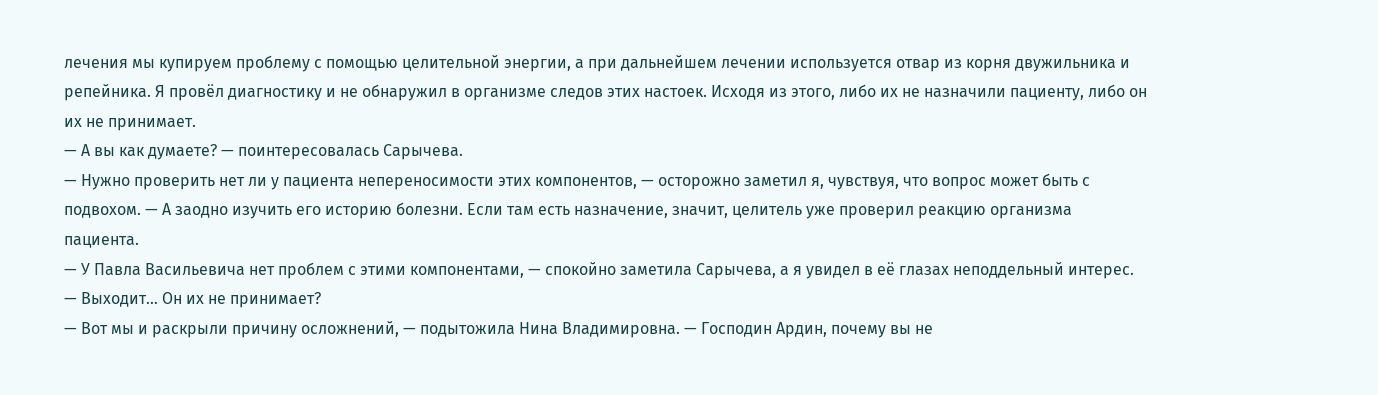лечения мы купируем проблему с помощью целительной энергии, а при дальнейшем лечении используется отвар из корня двужильника и репейника. Я провёл диагностику и не обнаружил в организме следов этих настоек. Исходя из этого, либо их не назначили пациенту, либо он их не принимает.
— А вы как думаете? — поинтересовалась Сарычева.
— Нужно проверить нет ли у пациента непереносимости этих компонентов, — осторожно заметил я, чувствуя, что вопрос может быть с подвохом. — А заодно изучить его историю болезни. Если там есть назначение, значит, целитель уже проверил реакцию организма пациента.
— У Павла Васильевича нет проблем с этими компонентами, — спокойно заметила Сарычева, а я увидел в её глазах неподдельный интерес.
— Выходит… Он их не принимает?
— Вот мы и раскрыли причину осложнений, — подытожила Нина Владимировна. — Господин Ардин, почему вы не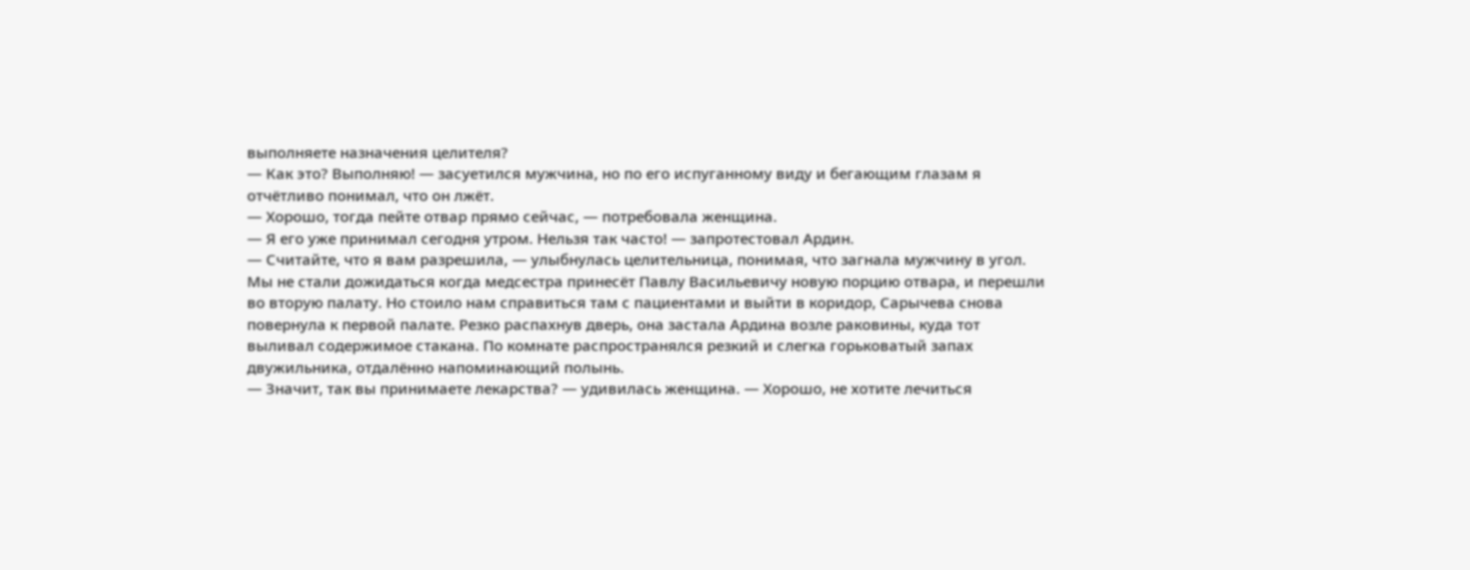выполняете назначения целителя?
— Как это? Выполняю! — засуетился мужчина, но по его испуганному виду и бегающим глазам я отчётливо понимал, что он лжёт.
— Хорошо, тогда пейте отвар прямо сейчас, — потребовала женщина.
— Я его уже принимал сегодня утром. Нельзя так часто! — запротестовал Ардин.
— Считайте, что я вам разрешила, — улыбнулась целительница, понимая, что загнала мужчину в угол.
Мы не стали дожидаться когда медсестра принесёт Павлу Васильевичу новую порцию отвара, и перешли во вторую палату. Но стоило нам справиться там с пациентами и выйти в коридор, Сарычева снова повернула к первой палате. Резко распахнув дверь, она застала Ардина возле раковины, куда тот выливал содержимое стакана. По комнате распространялся резкий и слегка горьковатый запах двужильника, отдалённо напоминающий полынь.
— Значит, так вы принимаете лекарства? — удивилась женщина. — Хорошо, не хотите лечиться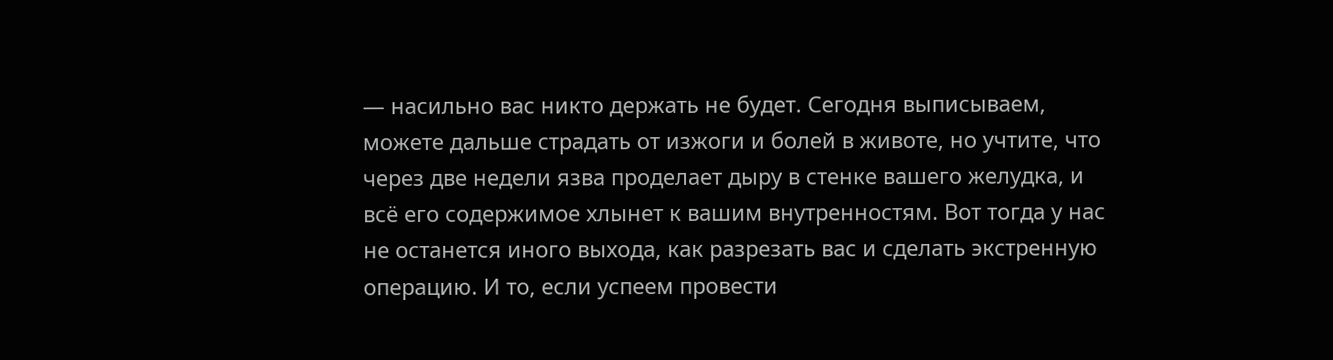— насильно вас никто держать не будет. Сегодня выписываем, можете дальше страдать от изжоги и болей в животе, но учтите, что через две недели язва проделает дыру в стенке вашего желудка, и всё его содержимое хлынет к вашим внутренностям. Вот тогда у нас не останется иного выхода, как разрезать вас и сделать экстренную операцию. И то, если успеем провести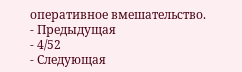оперативное вмешательство.
- Предыдущая
- 4/52
- Следующая